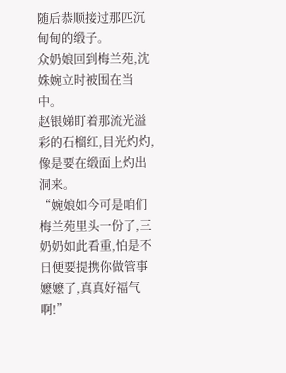随后恭顺接过那匹沉甸甸的缎子。
众奶娘回到梅兰苑,沈姝婉立时被围在当中。
赵银娣盯着那流光溢彩的石榴红,目光灼灼,像是要在缎面上灼出洞来。
“婉娘如今可是咱们梅兰苑里头一份了,三奶奶如此看重,怕是不日便要提携你做管事嬷嬷了,真真好福气啊!”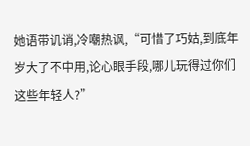她语带讥诮,冷嘲热讽,“可惜了巧姑,到底年岁大了不中用,论心眼手段,哪儿玩得过你们这些年轻人?”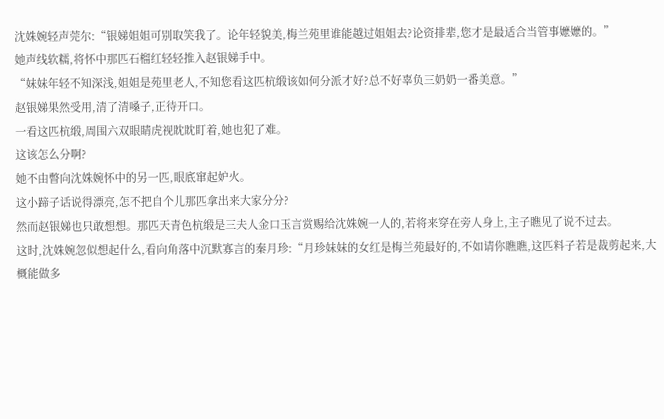沈姝婉轻声莞尔:“银娣姐姐可别取笑我了。论年轻貌美,梅兰苑里谁能越过姐姐去?论资排辈,您才是最适合当管事嬷嬷的。”
她声线软糯,将怀中那匹石榴红轻轻推入赵银娣手中。
“妹妹年轻不知深浅,姐姐是苑里老人,不知您看这匹杭缎该如何分派才好?总不好辜负三奶奶一番美意。”
赵银娣果然受用,清了清嗓子,正待开口。
一看这匹杭缎,周围六双眼睛虎视眈眈盯着,她也犯了难。
这该怎么分啊?
她不由瞥向沈姝婉怀中的另一匹,眼底窜起妒火。
这小蹄子话说得漂亮,怎不把自个儿那匹拿出来大家分分?
然而赵银娣也只敢想想。那匹天青色杭缎是三夫人金口玉言赏赐给沈姝婉一人的,若将来穿在旁人身上,主子瞧见了说不过去。
这时,沈姝婉忽似想起什么,看向角落中沉默寡言的秦月珍:“月珍妹妹的女红是梅兰苑最好的,不如请你瞧瞧,这匹料子若是裁剪起来,大概能做多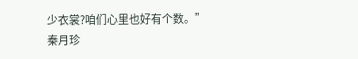少衣裳?咱们心里也好有个数。”
秦月珍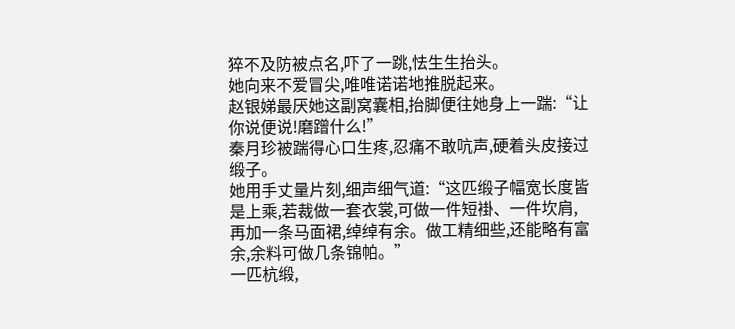猝不及防被点名,吓了一跳,怯生生抬头。
她向来不爱冒尖,唯唯诺诺地推脱起来。
赵银娣最厌她这副窝囊相,抬脚便往她身上一踹:“让你说便说!磨蹭什么!”
秦月珍被踹得心口生疼,忍痛不敢吭声,硬着头皮接过缎子。
她用手丈量片刻,细声细气道:“这匹缎子幅宽长度皆是上乘,若裁做一套衣裳,可做一件短褂、一件坎肩,再加一条马面裙,绰绰有余。做工精细些,还能略有富余,余料可做几条锦帕。”
一匹杭缎,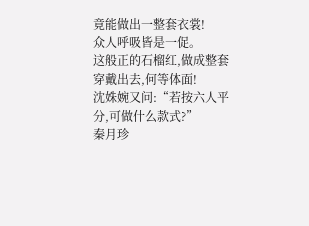竟能做出一整套衣裳!
众人呼吸皆是一促。
这般正的石榴红,做成整套穿戴出去,何等体面!
沈姝婉又问:“若按六人平分,可做什么款式?”
秦月珍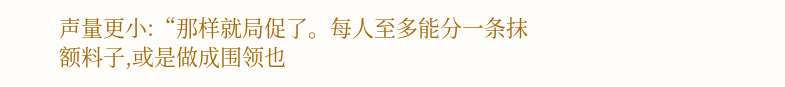声量更小:“那样就局促了。每人至多能分一条抹额料子,或是做成围领也